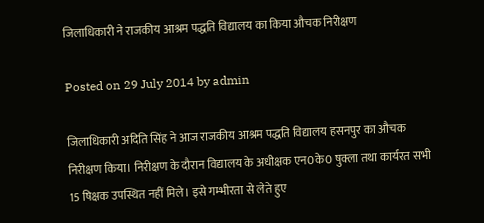जिलाधिकारी ने राजकीय आश्रम पद्धति विद्यालय का किया औचक निरीक्षण

Posted on 29 July 2014 by admin

जिलाधिकारी अदिति सिंह ने आज राजकीय आश्रम पद्धति विद्यालय हसनपुर का औचक निरीक्षण किया। निरीक्षण के दौरान विद्यालय के अधीक्षक एन0के0 षुक्ला तथा कार्यरत सभी 15 षिक्षक उपस्थित नहीं मिले। इसे गम्भीरता से लेते हुए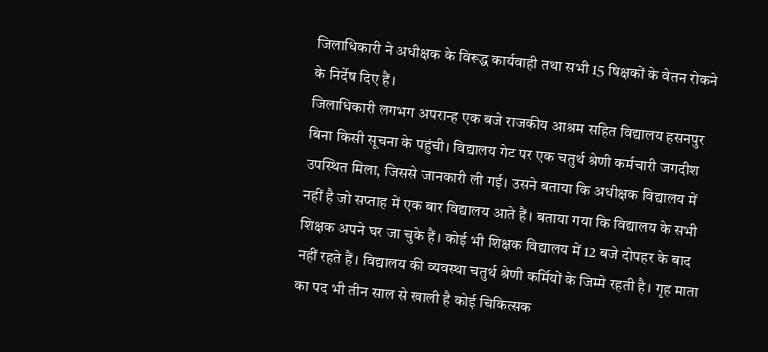जिलाधिकारी ने अधीक्षक के विरूद्ध कार्यवाही तथा सभी 15 षिक्षकों के वेतन रोकने के निर्देष दिए हैं।
जिलाधिकारी लगभग अपरान्ह एक बजे राजकीय आश्रम सहित विद्यालय हसनपुर बिना किसी सूचना के पहुंची। विद्यालय गेट पर एक चतुर्थ श्रेणी कर्मचारी जगदीश उपस्थित मिला, जिससे जानकारी ली गई। उसने बताया कि अधीक्षक विद्यालय में नहीं है जो सप्ताह में एक बार विद्यालय आते हैं। बताया गया कि विद्यालय के सभी शिक्षक अपने घर जा चुके हैं। कोई भी शिक्षक विद्यालय में 12 बजे दोपहर के बाद नहीं रहते हैं। विद्यालय की व्यवस्था चतुर्थ श्रेणी कर्मियों के जिम्मे रहती है। गृह माता का पद भी तीन साल से खाली है कोई चिकित्सक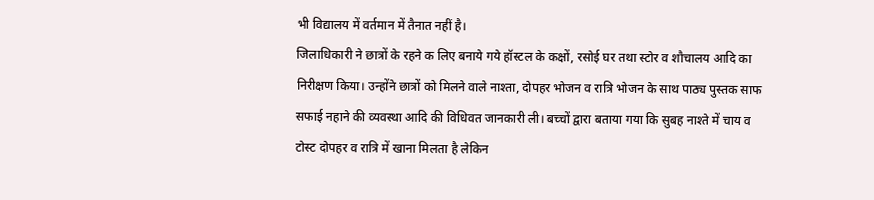भी विद्यालय में वर्तमान में तैनात नहीं है।
जिलाधिकारी ने छात्रों के रहने क लिए बनाये गये हॉस्टल के कक्षों, रसोई घर तथा स्टोर व शौचालय आदि का निरीक्षण किया। उन्होंने छात्रों को मिलने वाले नाश्ता, दोपहर भोजन व रात्रि भोजन के साथ पाठ्य पुस्तक साफ सफाई नहाने की व्यवस्था आदि की विधिवत जानकारी ली। बच्चों द्वारा बताया गया कि सुबह नाश्ते में चाय व टोस्ट दोपहर व रात्रि में खाना मिलता है लेकिन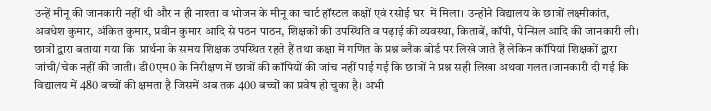उन्हें मीनू की जानकारी नहीं थी और न ही नाश्ता व भोजन के मीनू का चार्ट हॉस्टल कक्षों एवं रसोई घर  में मिला। उन्होंने विद्यालय के छात्रों लक्ष्मीकांत, अवधेश कुमार, अंकित कुमार, प्रवीन कुमार आदि से पठन पाठन, शिक्षकों की उपस्थिति व पढ़ाई की व्यवस्था, किताबें, कॉपी, पेन्सिल आदि की जानकारी ली।
छात्रों द्वारा बताया गया कि  प्रार्थना के समय शिक्षक उपस्थित रहते हैं तथा कक्षा में गणित के प्रश्न ब्लैक बोर्ड पर लिखे जाते हैं लेकिन कॉपियां शिक्षकों द्वारा जांची/चेक नहीं की जाती। डी0एम0 के निरीक्षण में छात्रों की कॉपियों की जांच नहीं पाई गई कि छात्रों ने प्रश्न सही लिखा अथवा गलत।जानकारी दी गई कि विद्यालय में 480 बच्चों की क्षमता है जिसमें अब तक 400 बच्चों का प्रवेष हो चुका है। अभी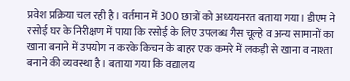प्रवेश प्रक्रिया चल रही है। वर्तमान में 300 छात्रों को अध्ययनरत बताया गया। डीएम ने रसोई घर के निरीक्षण में पाया कि रसोई के लिए उपलब्ध गैस चूल्हे व अन्य सामानों का खाना बनाने में उपयोग न करके किचन के बाहर एक कमरे में लकड़ी से खाना व नाश्ता बनाने की व्यवस्था है। बताया गया कि वद्यालय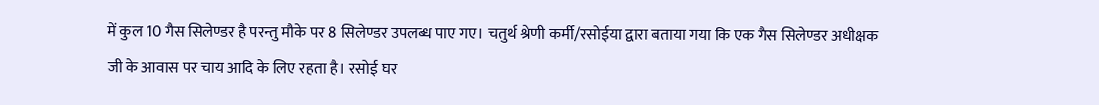में कुल 10 गैस सिलेण्डर है परन्तु मौके पर 8 सिलेण्डर उपलब्ध पाए गए। चतुर्थ श्रेणी कर्मी/रसोईया द्वारा बताया गया कि एक गैस सिलेण्डर अधीक्षक जी के आवास पर चाय आदि के लिए रहता है। रसोई घर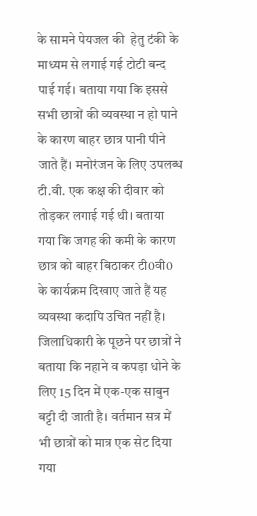के सामने पेयजल की  हेतु टंकी के माध्यम से लगाई गई टोटी बन्द पाई गई। बताया गया कि इससे सभी छात्रों की व्यवस्था न हो पाने के कारण बाहर छात्र पानी पीने जाते हैं। मनोरंजन के लिए उपलब्ध टी.वी. एक कक्ष की दीवार को तोड़कर लगाई गई थी। बताया गया कि जगह की कमी के कारण छात्र को बाहर बिठाकर टी0वी0 के कार्यक्रम दिखाए जाते हैं यह व्यवस्था कदापि उचित नहीं है। जिलाधिकारी के पूछने पर छात्रों ने बताया कि नहाने व कपड़ा धोने के लिए 15 दिन में एक-एक साबुन बट्टी दी जाती है। वर्तमान सत्र में भी छात्रों को मात्र एक सेट दिया गया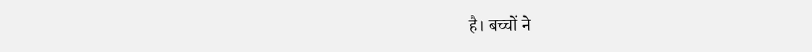है। बच्चों ने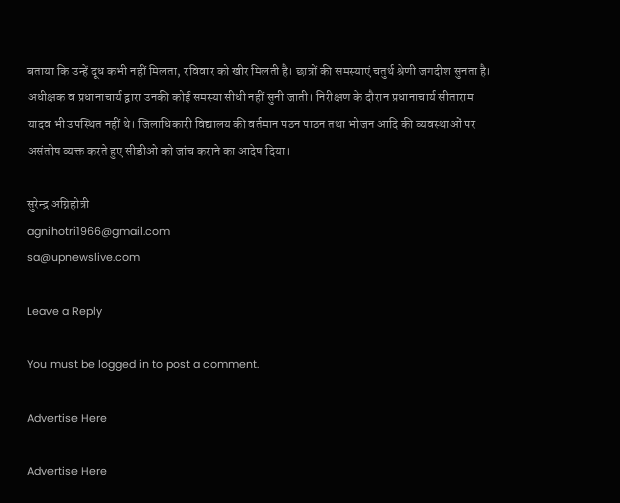बताया कि उन्हें दूध कभी नहीं मिलता, रविवार को खीर मिलती है। छात्रों की समस्याएं चतुर्थ श्रेणी जगदीश सुनता है। अधीक्षक व प्रधानाचार्य द्वारा उनकी कोई समस्या सीधी नहीं सुनी जाती। निरीक्षण के दौरान प्रधानाचार्य सीताराम यादव भी उपस्थित नहीं थे। जिलाधिकारी विद्यालय की वर्तमान पठन पाठन तथा भोजन आदि की व्यवस्थाओं पर असंतोष व्यक्त करते हुए सीडीओ को जांच कराने का आदेष दिया।

सुरेन्द्र अग्निहोत्री
agnihotri1966@gmail.com
sa@upnewslive.com

Leave a Reply

You must be logged in to post a comment.

Advertise Here

Advertise Here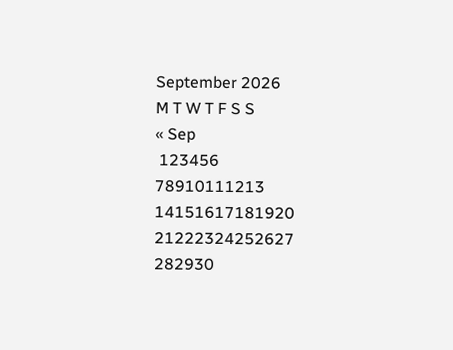September 2026
M T W T F S S
« Sep
 123456
78910111213
14151617181920
21222324252627
282930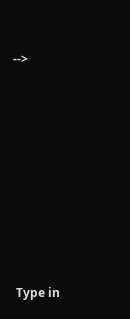-->









 Type in